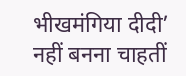भीखमंगिया दीदी’ नहीं बनना चाहतीं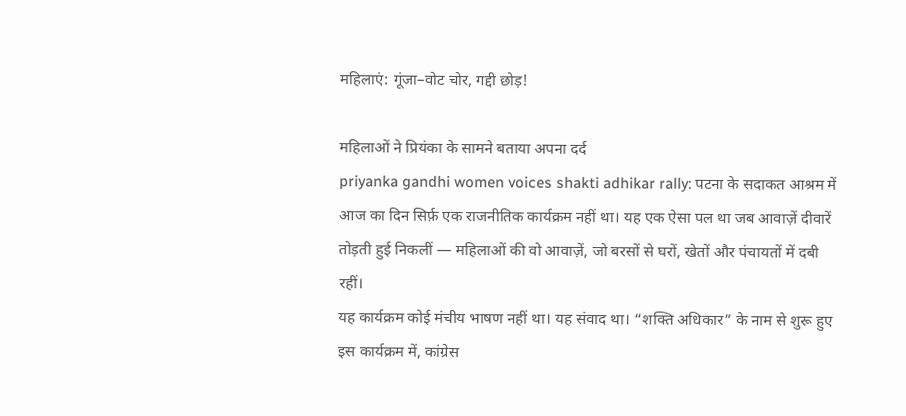महिलाएं: गूंजा–वोट चोर, गद्दी छोड़!

महिलाओं ने प्रियंका के सामने बताया अपना दर्द
priyanka gandhi women voices shakti adhikar rally: पटना के सदाकत आश्रम में आज का दिन सिर्फ़ एक राजनीतिक कार्यक्रम नहीं था। यह एक ऐसा पल था जब आवाज़ें दीवारें तोड़ती हुई निकलीं — महिलाओं की वो आवाज़ें, जो बरसों से घरों, खेतों और पंचायतों में दबी रहीं।
यह कार्यक्रम कोई मंचीय भाषण नहीं था। यह संवाद था। “शक्ति अधिकार” के नाम से शुरू हुए इस कार्यक्रम में, कांग्रेस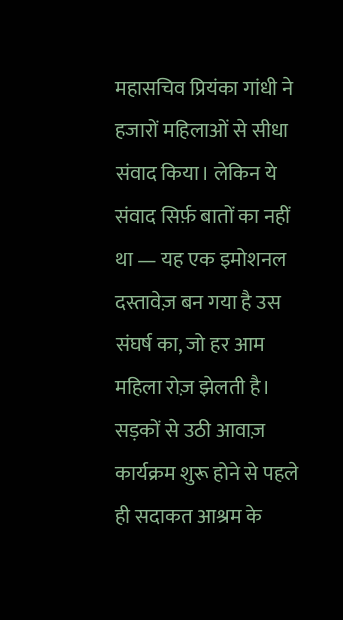महासचिव प्रियंका गांधी ने हजारों महिलाओं से सीधा संवाद किया। लेकिन ये संवाद सिर्फ़ बातों का नहीं था — यह एक इमोशनल दस्तावेज़ बन गया है उस संघर्ष का, जो हर आम महिला रोज़ झेलती है।
सड़कों से उठी आवाज़
कार्यक्रम शुरू होने से पहले ही सदाकत आश्रम के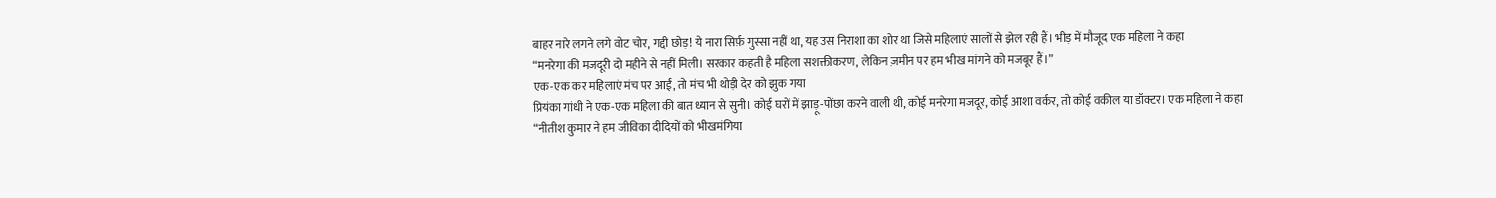बाहर नारे लगने लगे वोट चोर, गद्दी छोड़! ये नारा सिर्फ़ गुस्सा नहीं था, यह उस निराशा का शोर था जिसे महिलाएं सालों से झेल रही हैं। भीड़ में मौजूद एक महिला ने कहा
“मनरेगा की मजदूरी दो महीने से नहीं मिली। सरकार कहती है महिला सशक्तीकरण, लेकिन ज़मीन पर हम भीख मांगने को मजबूर हैं।”
एक-एक कर महिलाएं मंच पर आईं, तो मंच भी थोड़ी देर को झुक गया
प्रियंका गांधी ने एक-एक महिला की बात ध्यान से सुनी। कोई घरों में झाड़ू-पोंछा करने वाली थी, कोई मनरेगा मजदूर, कोई आशा वर्कर, तो कोई वकील या डॉक्टर। एक महिला ने कहा
“नीतीश कुमार ने हम जीविका दीदियों को भीखमंगिया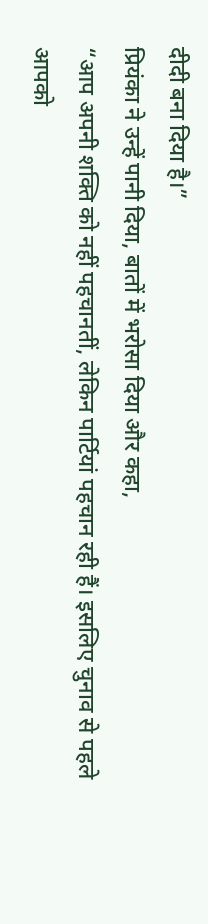दीदी बना दिया है।”
प्रियंका ने उन्हें पानी दिया, बातों में भरोसा दिया और कहा,
“आप अपनी शक्ति को नहीं पहचानतीं, लेकिन पार्टियां पहचान रही हैं। इसलिए चुनाव से पहले आपको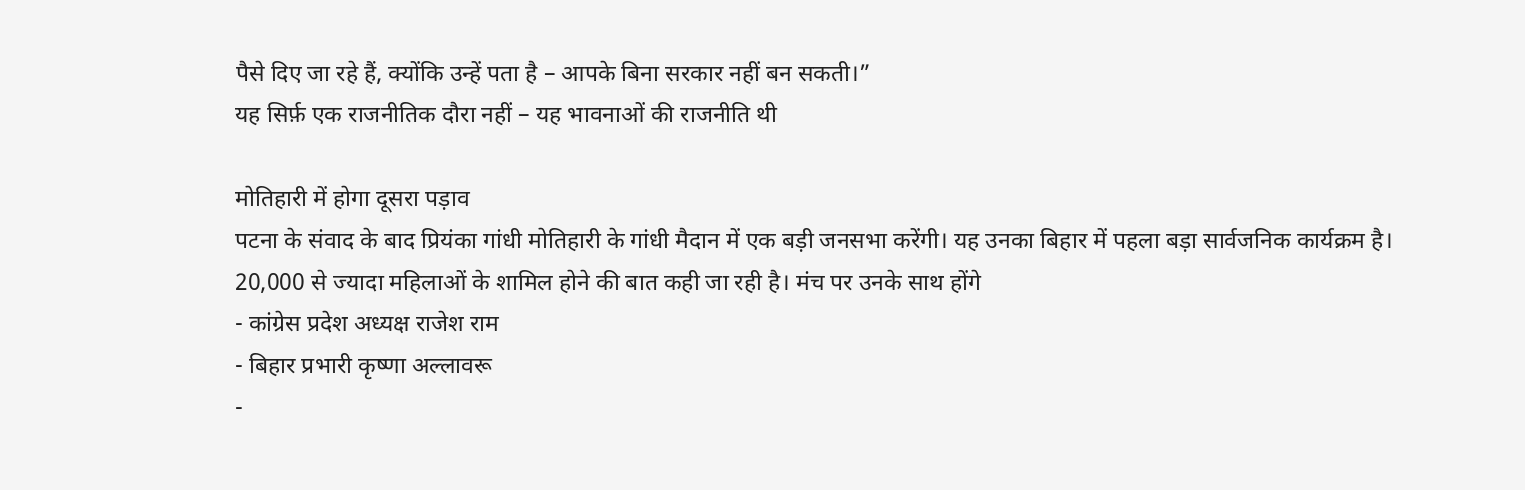पैसे दिए जा रहे हैं, क्योंकि उन्हें पता है – आपके बिना सरकार नहीं बन सकती।”
यह सिर्फ़ एक राजनीतिक दौरा नहीं – यह भावनाओं की राजनीति थी

मोतिहारी में होगा दूसरा पड़ाव
पटना के संवाद के बाद प्रियंका गांधी मोतिहारी के गांधी मैदान में एक बड़ी जनसभा करेंगी। यह उनका बिहार में पहला बड़ा सार्वजनिक कार्यक्रम है।
20,000 से ज्यादा महिलाओं के शामिल होने की बात कही जा रही है। मंच पर उनके साथ होंगे
- कांग्रेस प्रदेश अध्यक्ष राजेश राम
- बिहार प्रभारी कृष्णा अल्लावरू
-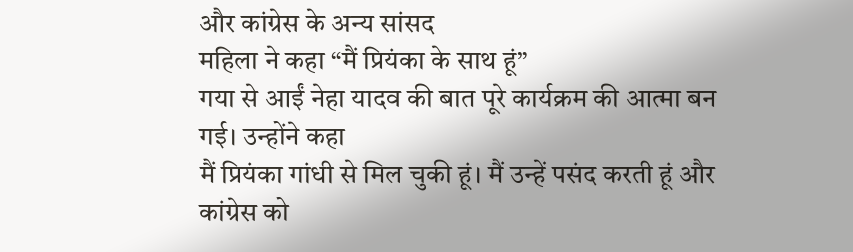और कांग्रेस के अन्य सांसद
महिला ने कहा “मैं प्रियंका के साथ हूं”
गया से आईं नेहा यादव की बात पूरे कार्यक्रम की आत्मा बन गई। उन्होंने कहा
मैं प्रियंका गांधी से मिल चुकी हूं। मैं उन्हें पसंद करती हूं और कांग्रेस को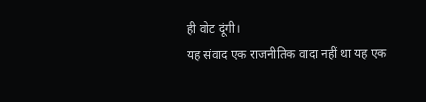ही वोट दूंगी।
यह संवाद एक राजनीतिक वादा नहीं था यह एक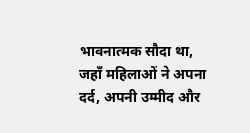भावनात्मक सौदा था, जहाँ महिलाओं ने अपना दर्द, अपनी उम्मीद और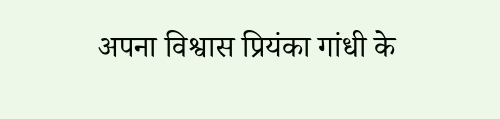अपना विश्वास प्रियंका गांधी के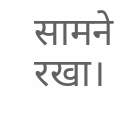सामने रखा।